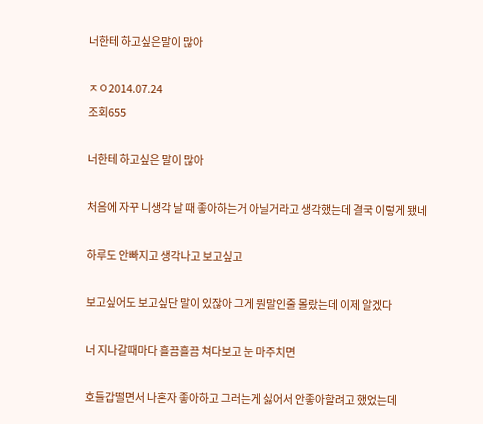너한테 하고싶은말이 많아

ㅈㅇ2014.07.24
조회655

너한테 하고싶은 말이 많아

처음에 자꾸 니생각 날 때 좋아하는거 아닐거라고 생각했는데 결국 이렇게 됐네

하루도 안빠지고 생각나고 보고싶고

보고싶어도 보고싶단 말이 있잖아 그게 뭔말인줄 몰랐는데 이제 알겠다

너 지나갈때마다 흘끔흘끔 쳐다보고 눈 마주치면

호들갑떨면서 나혼자 좋아하고 그러는게 싫어서 안좋아할려고 했었는데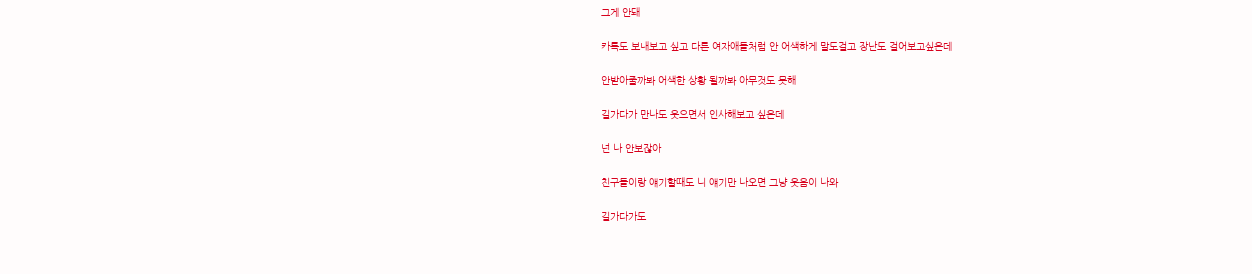그게 안돼

카톡도 보내보고 싶고 다른 여자애들처럼 안 어색하게 말도걸고 장난도 걸어보고싶은데

안받아줄까봐 어색한 상황 될까봐 아무것도 못해

길가다가 만나도 웃으면서 인사해보고 싶은데

넌 나 안보잖아

친구들이랑 얘기할때도 니 얘기만 나오면 그냥 웃음이 나와

길가다가도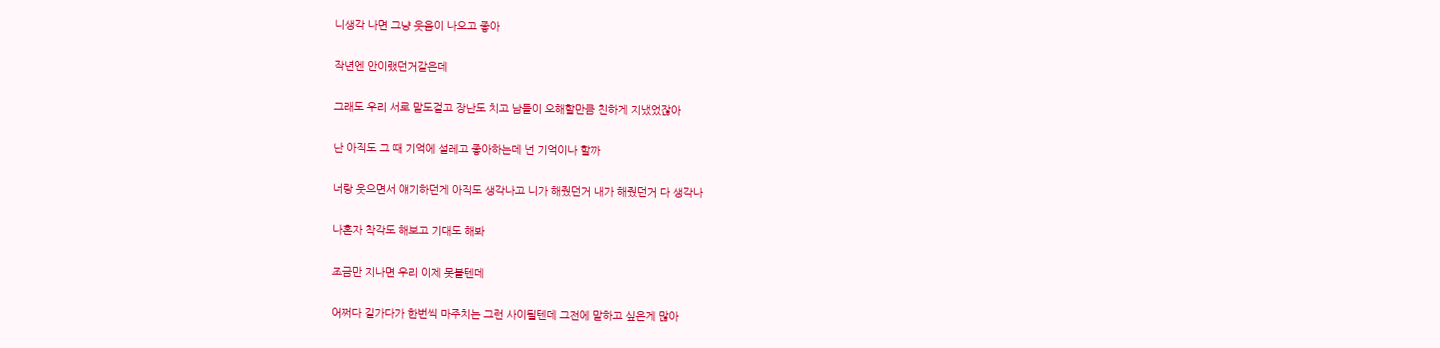니생각 나면 그냥 웃음이 나오고 좋아

작년엔 안이랬던거같은데

그래도 우리 서로 말도걸고 장난도 치고 남들이 오해할만큼 친하게 지냈었잖아

난 아직도 그 때 기억에 설레고 좋아하는데 넌 기억이나 할까

너랑 웃으면서 얘기하던게 아직도 생각나고 니가 해줬던거 내가 해줬던거 다 생각나

나혼자 착각도 해보고 기대도 해봐

조금만 지나면 우리 이제 못볼텐데

어쩌다 길가다가 한번씩 마주치는 그런 사이될텐데 그전에 말하고 싶은게 많아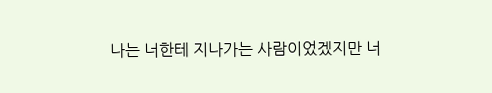나는 너한테 지나가는 사람이었겠지만 너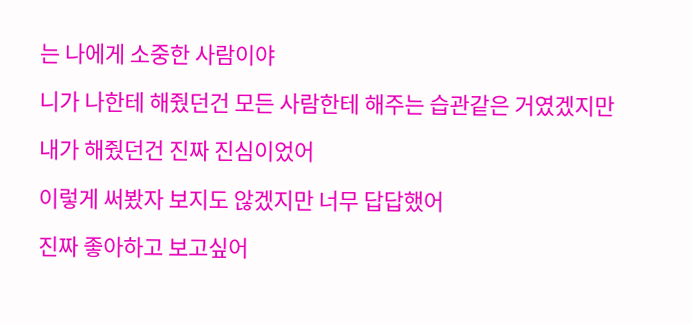는 나에게 소중한 사람이야

니가 나한테 해줬던건 모든 사람한테 해주는 습관같은 거였겠지만

내가 해줬던건 진짜 진심이었어

이렇게 써봤자 보지도 않겠지만 너무 답답했어

진짜 좋아하고 보고싶어